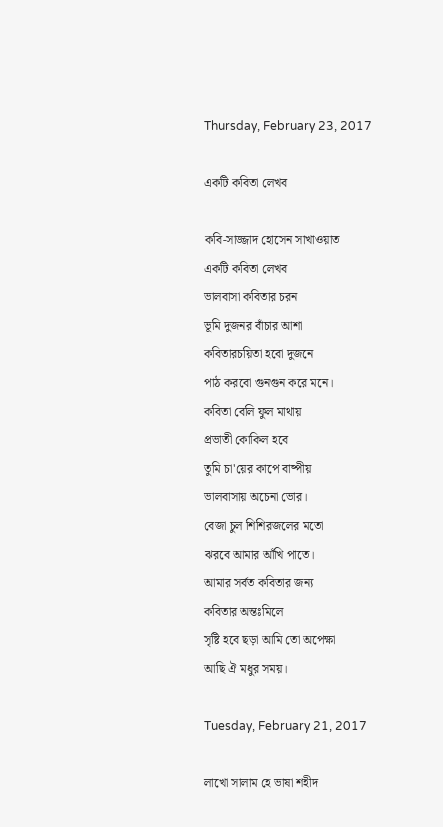Thursday, February 23, 2017

একটি কবিতা লেখব

কবি-সাজ্জাদ হোসেন সাখাওয়াত
একটি কবিতা লেখব
ভালবাসা কবিতার চরন
ভূমি দুজনর বাঁচার আশা
কবিতারচয়িতা হবো দুজনে
পাঠ করবো গুনগুন করে মনে।
কবিতা বেলি ফুল মাথায়
প্রভাতী কোকিল হবে
তুমি চা'য়ের কাপে বাষ্পীয়
ভালবাসায় অচেনা ভোর।
বেজা চুল শিশিরজলের মতো
ঝরবে আমার আঁখি পাতে।
আমার সর্বত কবিতার জন্য
কবিতার অন্তঃমিলে
সৃষ্টি হবে ছড়া আমি তো অপেক্ষা
আছি ঐ মধুর সময়।

Tuesday, February 21, 2017

লাখো সালাম হে ভাষা শহীদ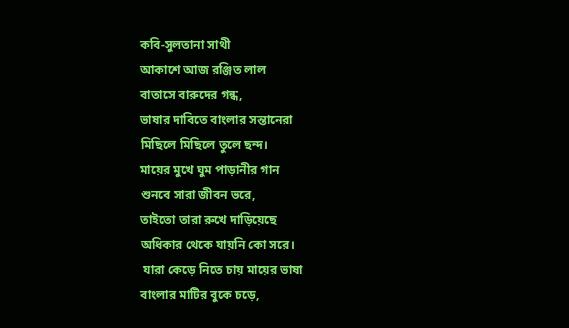কবি-সুলতানা সাথী
আকাশে আজ রঞ্জিত লাল
বাতাসে বারুদের গন্ধ,
ভাষার দাবিতে বাংলার সন্তানেরা
মিছিলে মিছিলে তুলে ছন্দ।
মায়ের মুখে ঘুম পাড়ানীর গান
শুনবে সারা জীবন ভরে,
তাইতো তারা রুখে দাড়িয়েছে
অধিকার থেকে যায়নি কো সরে।
 যারা কেড়ে নিতে চায় মায়ের ভাষা
বাংলার মাটির বুকে চড়ে,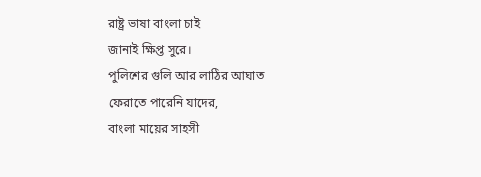রাষ্ট্র ভাষা বাংলা চাই
জানাই ক্ষিপ্ত সুরে।
পুলিশের গুলি আর লাঠির আঘাত
ফেরাতে পারেনি যাদের,
বাংলা মায়ের সাহসী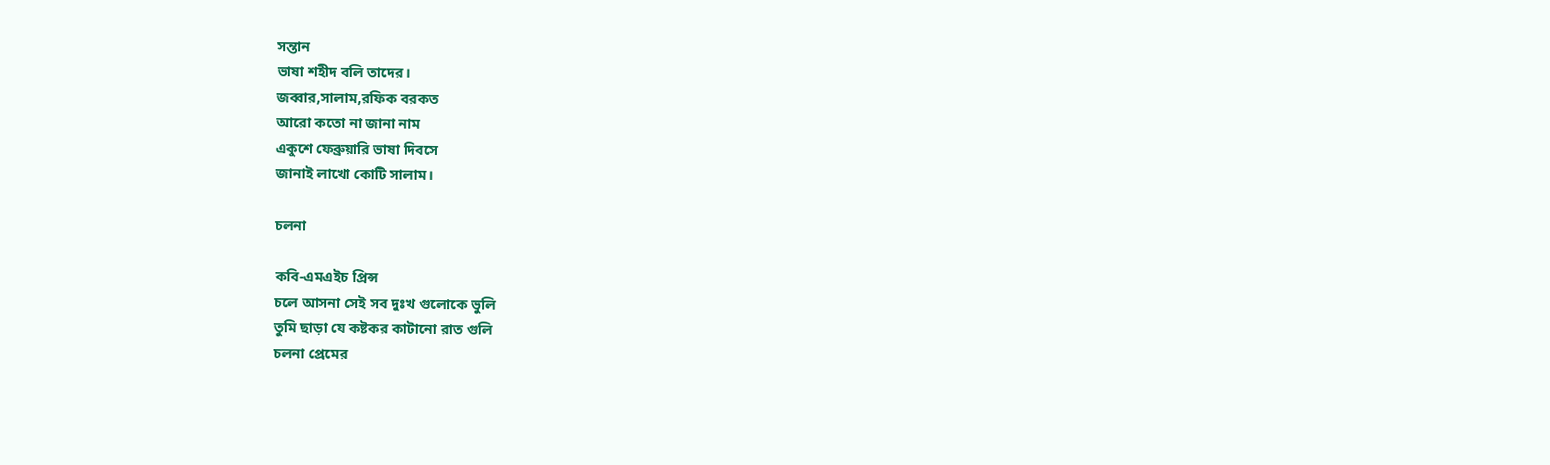সন্তান
ভাষা শহীদ বলি তাদের।
জব্বার,সালাম,রফিক বরকত
আরো কতো না জানা নাম
একুশে ফেব্রুয়ারি ভাষা দিবসে
জানাই লাখো কোটি সালাম।

চলনা

কবি-এমএইচ প্রিন্স
চলে আসনা সেই সব দুঃখ গুলোকে ভুলি
তুমি ছাড়া যে কষ্টকর কাটানো রাত গুলি
চলনা প্রেমের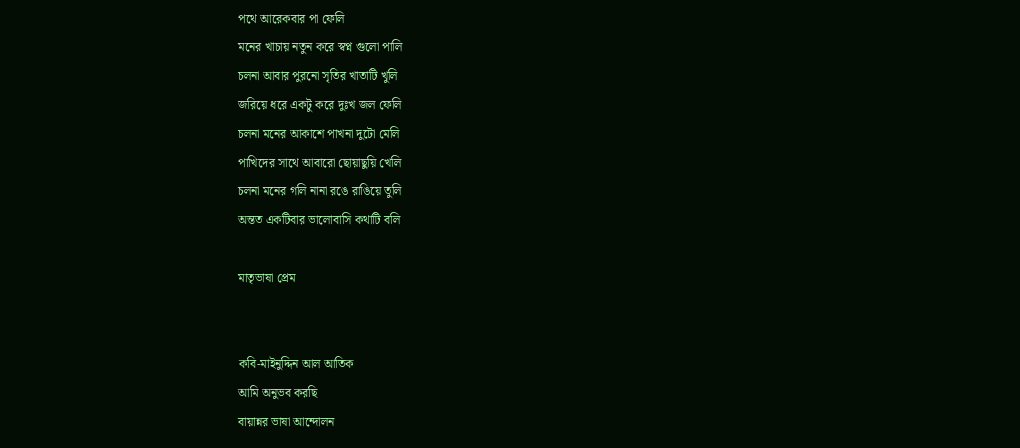পথে আরেকবার পা ফেলি
মনের খাচায় নতুন করে স্বপ্ন গুলো পালি
চলনা আবার পুরনো সৃতির খাতাটি খুলি
জরিয়ে ধরে একটু করে দুঃখ জল ফেলি
চলনা মনের আকাশে পাখনা দুটো মেলি
পাখিদের সাথে আবারো ছোয়াছুয়ি খেলি
চলনা মনের গলি নানা রঙে রাঙিয়ে তুলি
অন্তত একটিবার ভালোবাসি কথাটি বলি

মাতৃভাষা প্রেম


কবি-মাইনুদ্দিন আল আতিক
আমি অনুভব করছি
বায়ান্নর ভাষা আন্দোলন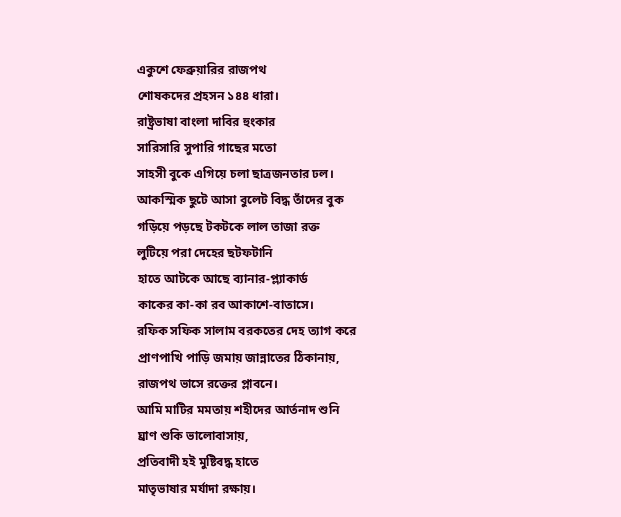একুশে ফেব্রুয়ারির রাজপথ
শোষকদের প্রহসন ১৪৪ ধারা।
রাষ্ট্রভাষা বাংলা দাবির হুংকার
সারিসারি সুপারি গাছের মতো
সাহসী বুকে এগিয়ে চলা ছাত্রজনতার ঢল।
আকস্মিক ছুটে আসা বুলেট বিদ্ধ তাঁদের বুক
গড়িয়ে পড়ছে টকটকে লাল তাজা রক্ত
লুটিয়ে পরা দেহের ছটফটানি
হাতে আটকে আছে ব্যানার-প্ল্যাকার্ড
কাকের কা-কা রব আকাশে-বাতাসে।
রফিক সফিক সালাম বরকতের দেহ ত্যাগ করে
প্রাণপাখি পাড়ি জমায় জান্নাতের ঠিকানায়,
রাজপথ ভাসে রক্তের প্লাবনে।
আমি মাটির মমতায় শহীদের আর্তনাদ শুনি
ঘ্রাণ শুকি ভালোবাসায়,
প্রতিবাদী হই মুষ্টিবদ্ধ হাতে
মাতৃভাষার মর্যাদা রক্ষায়।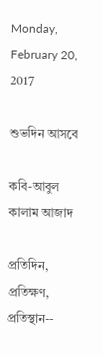Monday, February 20, 2017

শুভদিন আসবে

কবি-আবুল কালাম আজাদ

প্রতিদিন, প্রতিক্ষণ, প্রতিস্থান--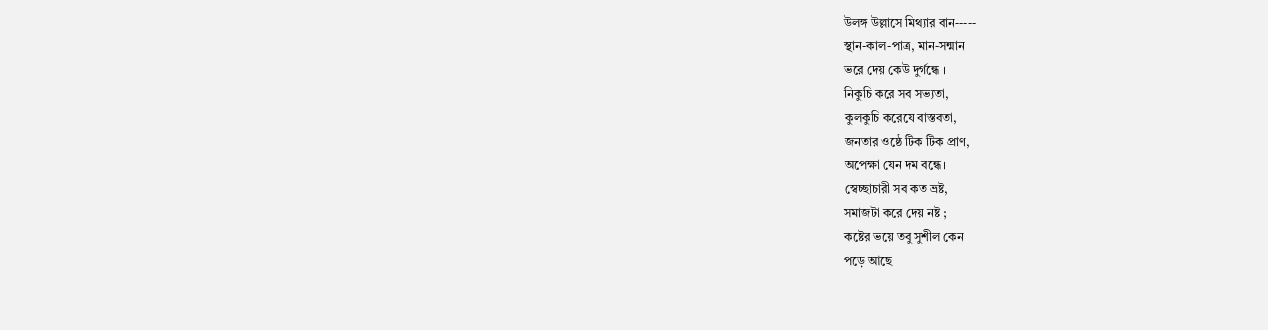উলঙ্গ উল্লাসে মিথ্যার বান-----
স্থান-কাল-পাত্র, মান-সন্মান
ভরে দেয় কেউ দুর্গন্ধে ।
নিকুচি করে সব সভ্যতা,
কুলকুচি করেযে বাস্তবতা,
জনতার ওষ্ঠে টিক টিক প্রাণ,
অপেক্ষা যেন দম বন্ধে।
স্বেচ্ছাচারী সব কত ভ্রষ্ট,
সমাজটা করে দেয় নষ্ট ;
কষ্টের ভয়ে তবু সুশীল কেন
পড়ে আছে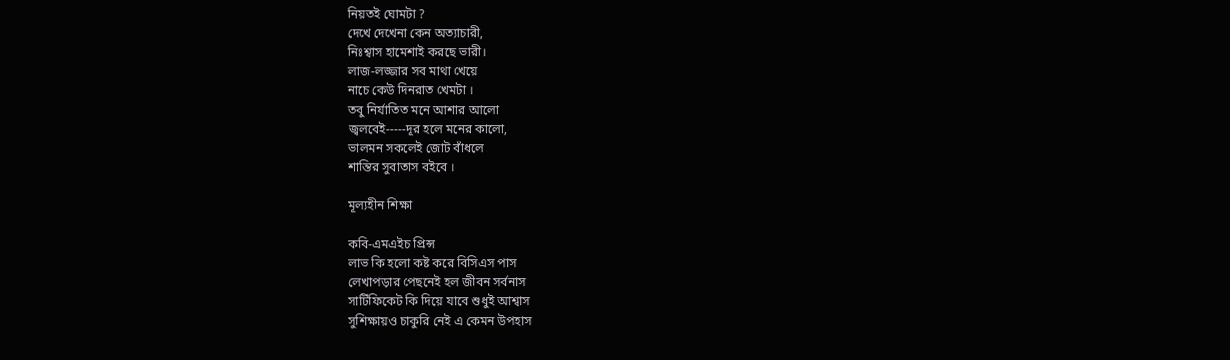নিয়তই ঘোমটা ?
দেখে দেখেনা কেন অত্যাচারী,
নিঃশ্বাস হামেশাই করছে ভারী।
লাজ-লজ্জার সব মাথা খেয়ে
নাচে কেউ দিনরাত খেমটা ।
তবু নির্যাতিত মনে আশার আলো
জ্বলবেই-----দূর হলে মনের কালো,
ভালমন সকলেই জোট বাঁধলে
শান্তির সুবাতাস বইবে ।

মূল্যহীন শিক্ষা

কবি-এমএইচ প্রিন্স
লাভ কি হলো কষ্ট করে বিসিএস পাস
লেখাপড়ার পেছনেই হল জীবন সর্বনাস
সার্টিফিকেট কি দিয়ে যাবে শুধুই আশ্বাস
সুশিক্ষায়ও চাকুরি নেই এ কেমন উপহাস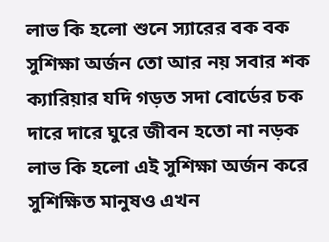লাভ কি হলো শুনে স্যারের বক বক
সুশিক্ষা অর্জন তো আর নয় সবার শক
ক্যারিয়ার যদি গড়ত সদা বোর্ডের চক
দারে দারে ঘুরে জীবন হতো না নড়ক
লাভ কি হলো এই সুশিক্ষা অর্জন করে
সুশিক্ষিত মানুষও এখন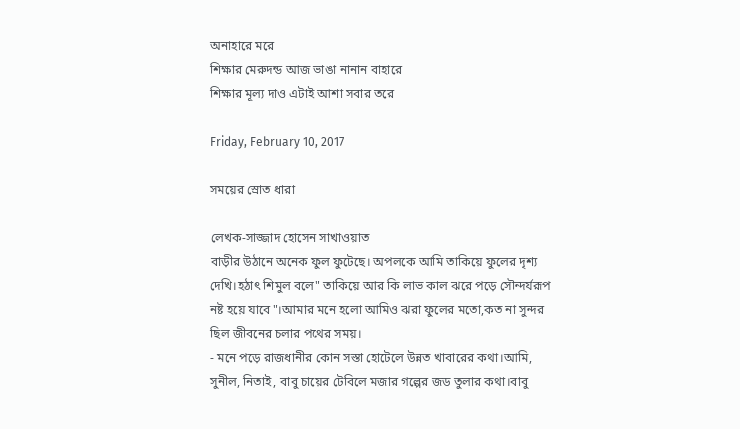অনাহারে মরে
শিক্ষার মেরুদন্ড আজ ভাঙা নানান বাহারে
শিক্ষার মূল্য দাও এটাই আশা সবার তরে

Friday, February 10, 2017

সময়ের স্রোত ধারা

লেখক-সাজ্জাদ হোসেন সাখাওয়াত
বাড়ীর উঠানে অনেক ফুল ফুটেছে। অপলকে আমি তাকিয়ে ফুলের দৃশ্য দেখি।হঠাৎ শিমুল বলে" তাকিয়ে আর কি লাভ কাল ঝরে পড়ে সৌন্দর্যরূপ নষ্ট হয়ে যাবে"।আমার মনে হলো আমিও ঝরা ফুলের মতো,কত না সুন্দর ছিল জীবনের চলার পথের সময়।
- মনে পড়ে রাজধানীর কোন সস্তা হোটেলে উন্নত খাবারের কথা।আমি, সুনীল, নিতাই, বাবু চায়ের টেবিলে মজার গল্পের জড তুলার কথা।বাবু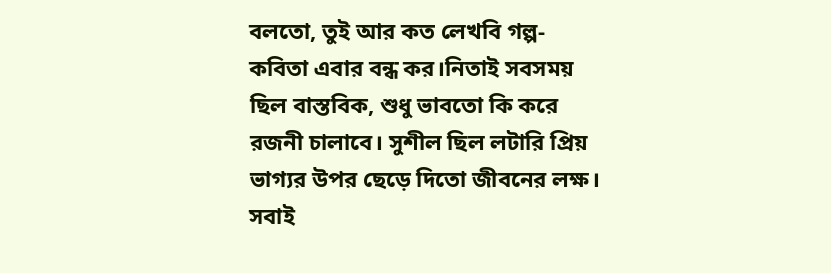বলতো, তুই আর কত লেখবি গল্প-কবিতা এবার বন্ধ কর।নিতাই সবসময় ছিল বাস্তবিক, শুধু ভাবতো কি করে রজনী চালাবে। সুশীল ছিল লটারি প্রিয় ভাগ্যর উপর ছেড়ে দিতো জীবনের লক্ষ। সবাই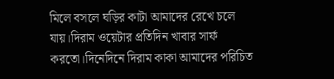মিলে বসলে ঘড়ির কাটা আমাদের রেখে চলে যায়।দিরাম ওয়েটার প্রতিদিন খাবার সার্ফ করতো।দিনেদিনে দিরাম কাকা আমাদের পরিচিত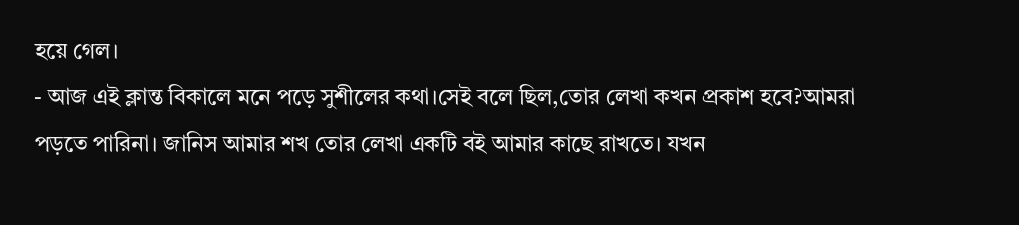হয়ে গেল।
- আজ এই ক্লান্ত বিকালে মনে পড়ে সুশীলের কথা।সেই বলে ছিল,তোর লেখা কখন প্রকাশ হবে?আমরা পড়তে পারিনা। জানিস আমার শখ তোর লেখা একটি বই আমার কাছে রাখতে। যখন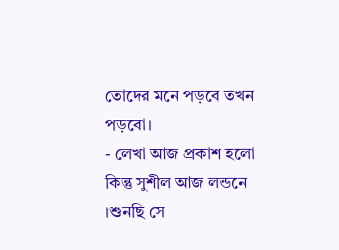তোদের মনে পড়বে তখন পড়বো।
- লেখা আজ প্রকাশ হলো কিন্তু সুশীল আজ লন্ডনে ।শুনছি সে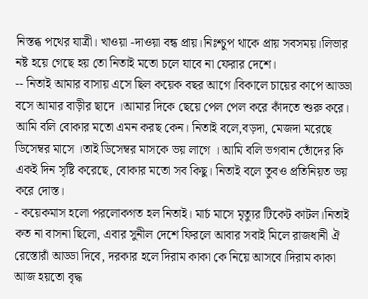নিস্তব্ধ পথের যাত্রী। খাওয়া -দাওয়া বন্ধ প্রায়।নিঃশ্চুপ থাকে প্রায় সবসময়।লিভার নষ্ট হয়ে গেছে হয় তো নিতাই মতো চলে যাবে না ফেরার দেশে।
-- নিতাই আমার বাসায় এসে ছিল কয়েক বছর আগে।বিকালে চায়ের কাপে আড্ডা বসে আমার বাড়ীর ছাদে ।আমার দিকে ছেয়ে পেল পেল করে কাঁদতে শুরু করে। আমি বলি বোকার মতো এমন করছ কেন। নিতাই বলে,বড়দা, মেজদা মরেছে ডিসেম্বর মাসে ।তাই ডিসেম্বর মাসকে ভয় লাগে । আমি বলি ভগবান তোঁদের কি একই দিন সৃষ্টি করেছে, বোকার মতো সব কিছু। নিতাই বলে তুবও প্রতিনিয়ত ভয় করে দোস্ত।
- কয়েকমাস হলো পরলোকগত হল নিতাই। মার্চ মাসে মৃত্যুর টিকেট কাটল।নিতাই কত না বাসনা ছিলো, এবার সুনীল দেশে ফিরলে আবার সবাই মিলে রাজধানী ঐ রেস্তোরাঁ আড্ডা দিবে, দরকার হলে দিরাম কাকা কে নিয়ে আসবে।দিরাম কাকা আজ হয়তো বৃদ্ধ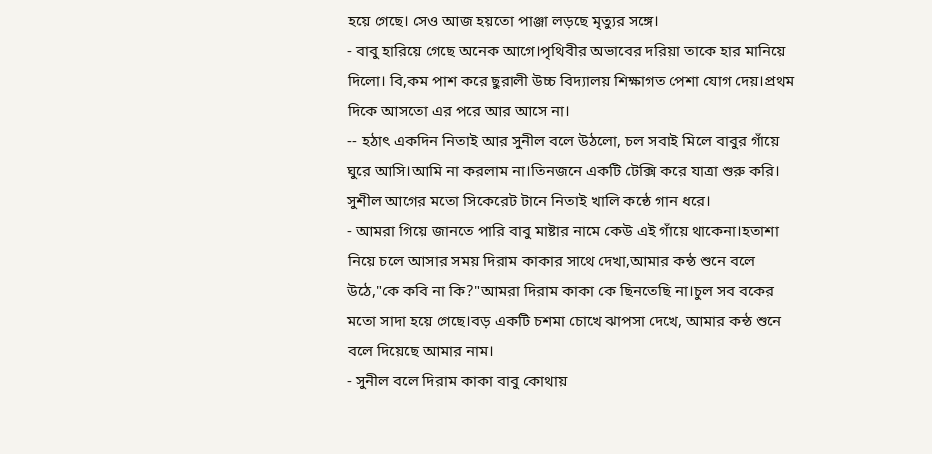হয়ে গেছে। সেও আজ হয়তো পাঞ্জা লড়ছে মৃত্যুর সঙ্গে।
- বাবু হারিয়ে গেছে অনেক আগে।পৃথিবীর অভাবের দরিয়া তাকে হার মানিয়ে দিলো। বি,কম পাশ করে ছুরালী উচ্চ বিদ্যালয় শিক্ষাগত পেশা যোগ দেয়।প্রথম দিকে আসতো এর পরে আর আসে না।
-- হঠাৎ একদিন নিতাই আর সুনীল বলে উঠলো, চল সবাই মিলে বাবুর গাঁয়ে ঘুরে আসি।আমি না করলাম না।তিনজনে একটি টেক্সি করে যাত্রা শুরু করি। সুশীল আগের মতো সিকেরেট টানে নিতাই খালি কন্ঠে গান ধরে।
- আমরা গিয়ে জানতে পারি বাবু মাষ্টার নামে কেউ এই গাঁয়ে থাকেনা।হতাশা নিয়ে চলে আসার সময় দিরাম কাকার সাথে দেখা,আমার কন্ঠ শুনে বলে উঠে,"কে কবি না কি?"আমরা দিরাম কাকা কে ছিনতেছি না।চুল সব বকের মতো সাদা হয়ে গেছে।বড় একটি চশমা চোখে ঝাপসা দেখে, আমার কন্ঠ শুনে বলে দিয়েছে আমার নাম।
- সুনীল বলে দিরাম কাকা বাবু কোথায়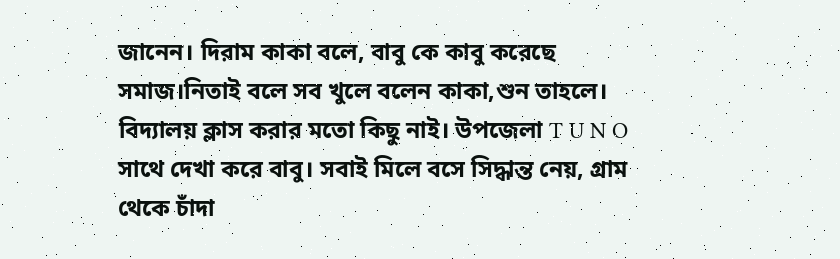জানেন। দিরাম কাকা বলে, বাবু কে কাবু করেছে সমাজ।নিতাই বলে সব খুলে বলেন কাকা,শুন তাহলে। বিদ্যালয় ক্লাস করার মতো কিছু নাই। উপজেলা T U N O সাথে দেখা করে বাবু। সবাই মিলে বসে সিদ্ধান্ত নেয়, গ্রাম থেকে চাঁদা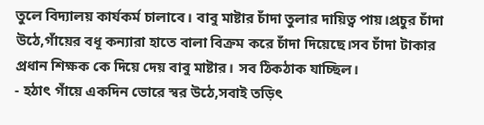তুলে বিদ্যালয় কার্যকর্ম চালাবে। বাবু মাষ্টার চাঁদা তুলার দায়িত্ব পায়।প্রচুর চাঁদা উঠে,গাঁয়ের বধূ কন্যারা হাতে বালা বিক্রম করে চাঁদা দিয়েছে।সব চাঁদা টাকার প্রধান শিক্ষক কে দিয়ে দেয় বাবু মাষ্টার। সব ঠিকঠাক যাচ্ছিল।
- হঠাৎ গাঁয়ে একদিন ভোরে স্বর উঠে,সবাই তড়িৎ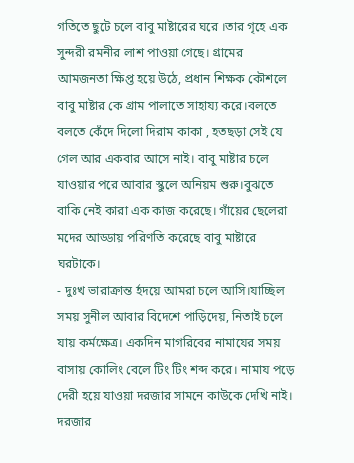গতিতে ছুটে চলে বাবু মাষ্টারের ঘরে ।তার গৃহে এক সুন্দরী রমনীর লাশ পাওয়া গেছে। গ্রামের আমজনতা ক্ষিপ্ত হয়ে উঠে, প্রধান শিক্ষক কৌশলে বাবু মাষ্টার কে গ্রাম পালাতে সাহায্য করে।বলতে বলতে কেঁদে দিলো দিরাম কাকা , হতছড়া সেই যে গেল আর একবার আসে নাই। বাবু মাষ্টার চলে যাওয়ার পরে আবার স্কুলে অনিয়ম শুরু।বুঝতে বাকি নেই কারা এক কাজ করেছে। গাঁয়ের ছেলেরা মদের আড্ডায় পরিণতি করেছে বাবু মাষ্টারে ঘরটাকে।
- দুঃখ ভারাক্রান্ত র্হদয়ে আমরা চলে আসি।যাচ্ছিল সময় সুনীল আবার বিদেশে পাড়িদেয়, নিতাই চলে যায় কর্মক্ষেত্র। একদিন মাগরিবের নামাযের সময় বাসায় কোলিং বেলে টিং টিং শব্দ করে। নামায পড়ে দেরী হয়ে যাওয়া দরজার সামনে কাউকে দেখি নাই। দরজার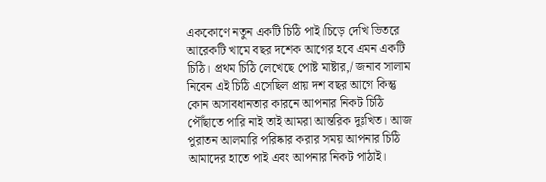এককোণে নতুন একটি চিঠি পাই।চিড়ে দেখি ভিতরে আরেকটি খামে বছর দশেক আগের হবে এমন একটি চিঠি। প্রথম চিঠি লেখেছে পোষ্ট মাষ্টার,/ জনাব সালাম নিবেন এই চিঠি এসেছিল প্রায় দশ বছর আগে কিন্তু কোন অসাবধানতার কারনে আপনার নিকট চিঠি পৌঁছাতে পারি নাই তাই আমরা আন্তরিক দুঃখিত। আজ পুরাতন আলমারি পরিষ্কার করার সময় আপনার চিঠি আমাদের হাতে পাই এবং আপনার নিকট পাঠাই।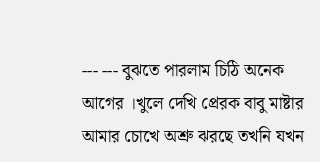--- --- বুঝতে পারলাম চিঠি অনেক আগের ।খুলে দেখি প্রেরক বাবু মাষ্টার আমার চোখে অশ্রু ঝরছে তখনি যখন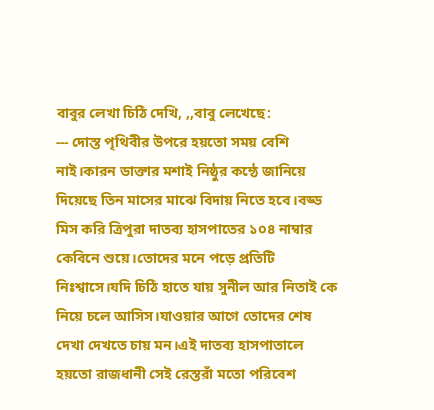বাবুর লেখা চিঠি দেখি, ,,বাবু লেখেছে:
--- দোস্ত পৃথিবীর উপরে হয়তো সময় বেশি নাই।কারন ডাক্তার মশাই নিষ্ঠুর কন্ঠে জানিয়ে দিয়েছে তিন মাসের মাঝে বিদায় নিতে হবে।বড্ড মিস করি ত্রিপুরা দাতব্য হাসপাতের ১০৪ নাম্বার কেবিনে শুয়ে।তোদের মনে পড়ে প্রতিটি নিঃশ্বাসে।যদি চিঠি হাতে যায় সুনীল আর নিতাই কে নিয়ে চলে আসিস।যাওয়ার আগে তোদের শেষ দেখা দেখতে চায় মন।এই দাতব্য হাসপাতালে হয়তো রাজধানী সেই রেস্তরাঁ মতো পরিবেশ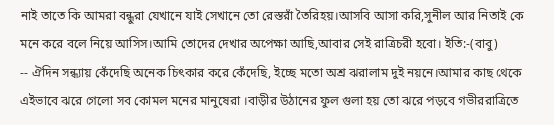নাই তাতে কি আমরা বন্ধুরা যেখানে যাই সেখানে তো রেস্তরাঁ তৈরিহয়।আসবি আসা করি,সুনীল আর নিতাই কে মনে করে বলে নিয়ে আসিস।আমি তোদের দেখার অপেক্ষা আছি,আবার সেই রাত্রিচরী হবো। ইতি:-(বাবু)
-- ঐদিন সন্ধ্যায় কেঁদেছি অনেক চিৎকার করে কেঁদেছি, ইচ্ছে মতো অশ্র ঝরালাম দুই নয়নে।আমার কাছ থেকে এইভাবে ঝরে গেলো সব কোমল মনের মানুষেরা ।বাড়ীর উঠানের ফুল গুলা হয় তো ঝরে পড়বে গভীররাত্রিতে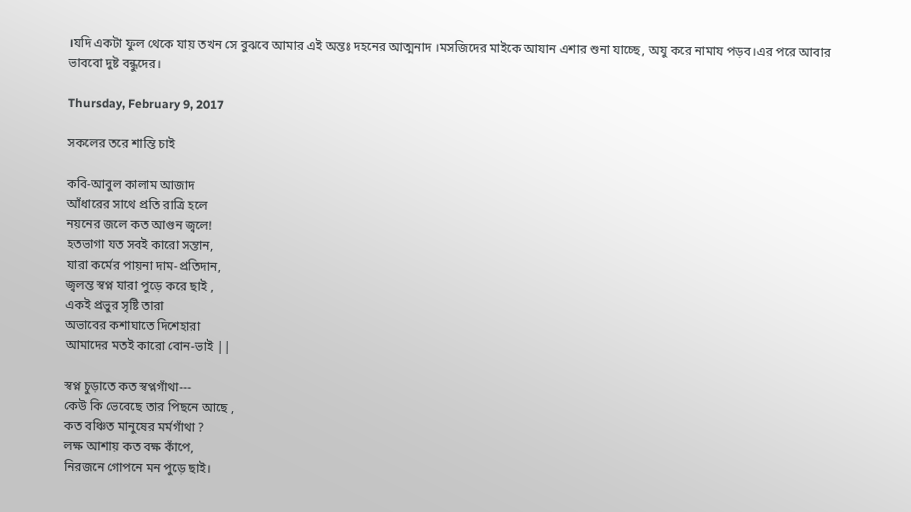।যদি একটা ফুল থেকে যায় তখন সে বুঝবে আমার এই অন্তঃ দহনের আত্মনাদ ।মসজিদের মাইকে আযান এশার শুনা যাচ্ছে, অযু করে নামায পড়ব।এর পরে আবার ভাববো দুষ্ট বন্ধুদের।

Thursday, February 9, 2017

সকলের তরে শান্তি চাই

কবি-আবুল কালাম আজাদ
আঁধারের সাথে প্রতি রাত্রি হলে
নয়নের জলে কত আগুন জ্বলে!
হতভাগা যত সবই কারো সন্তান,
যারা কর্মের পায়না দাম-প্রতিদান,
জ্বলন্ত স্বপ্ন যারা পুড়ে করে ছাই ,
একই প্রভুর সৃষ্টি তারা
অভাবের কশাঘাতে দিশেহারা
আমাদের মতই কারো বোন-ভাই ||

স্বপ্ন চুড়াতে কত স্বপ্নগাঁথা---
কেউ কি ভেবেছে তার পিছনে আছে ,
কত বঞ্চিত মানুষের মর্মগাঁথা ?
লক্ষ আশায় কত বক্ষ কাঁপে,
নিরজনে গোপনে মন পুড়ে ছাই।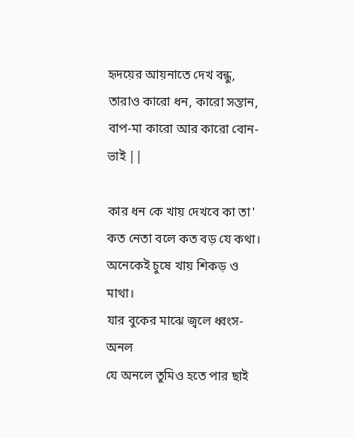হৃদয়ের আয়নাতে দেখ বন্ধু,
তারাও কারো ধন, কারো সন্তান,
বাপ-মা কারো আর কারো বোন- ভাই ||

কার ধন কে খায় দেখবে কা তা'
কত নেতা বলে কত বড় যে কথা।
অনেকেই চুষে খায় শিকড় ও মাথা।
যার বুকের মাঝে জ্বলে ধ্বংস-অনল
যে অনলে তুমিও হতে পার ছাই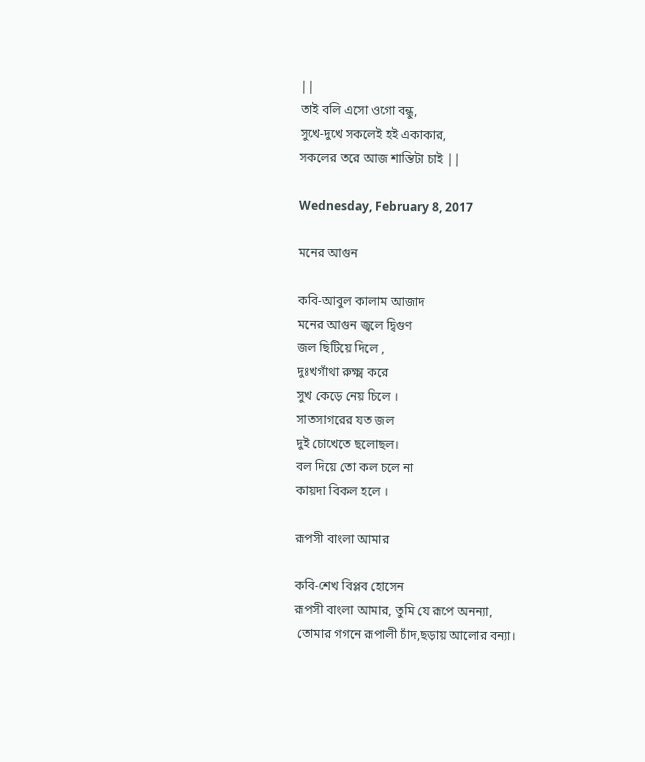||
তাই বলি এসো ওগো বন্ধু,
সুখে-দুখে সকলেই হই একাকার,
সকলের তরে আজ শান্তিটা চাই ||

Wednesday, February 8, 2017

মনের আগুন

কবি-আবুল কালাম আজাদ
মনের আগুন জ্বলে দ্বিগুণ
জল ছিটিয়ে দিলে ,
দুঃখগাঁথা রুক্ষ্ম করে
সুখ কেড়ে নেয় চিলে ।
সাতসাগরের যত জল
দুই চোখেতে ছলোছল।
বল দিয়ে তো কল চলে না
কায়দা বিকল হলে ।

রূপসী বাংলা আমার

কবি-শেখ বিপ্লব হোসেন
রূপসী বাংলা আমার, তুমি যে রূপে অনন্যা,
 তোমার গগনে রূপালী চাঁদ,ছড়ায় আলোর বন্যা।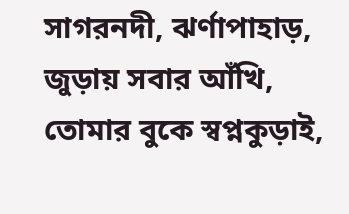সাগরনদী, ঝর্ণাপাহাড়, জুড়ায় সবার আঁখি,
তোমার বুকে স্বপ্নকুড়াই,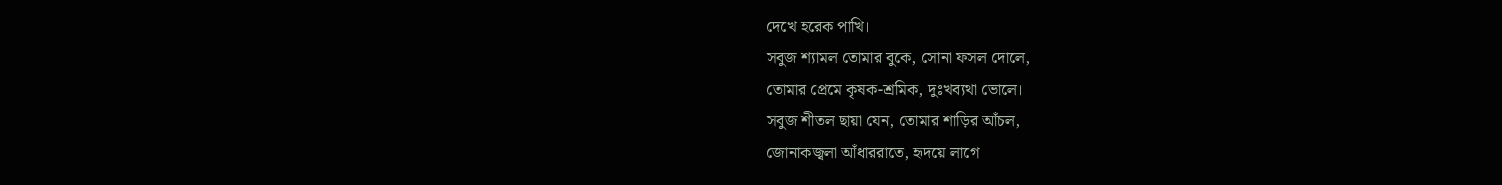দেখে হরেক পাখি।
সবুজ শ্যামল তোমার বুকে, সোনা ফসল দোলে,
তোমার প্রেমে কৃষক-শ্রমিক, দুঃখব্যথা ভোলে।
সবুজ শীতল ছায়া যেন, তোমার শাড়ির আঁচল,
জোনাকজ্বলা আঁধাররাতে, হৃদয়ে লাগে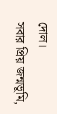দোল।
সবার প্রিয় জন্মভূমি,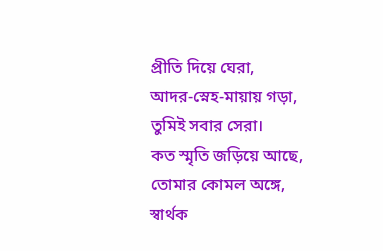প্রীতি দিয়ে ঘেরা,
আদর-স্নেহ-মায়ায় গড়া, তুমিই সবার সেরা।
কত স্মৃতি জড়িয়ে আছে, তোমার কোমল অঙ্গে,
স্বার্থক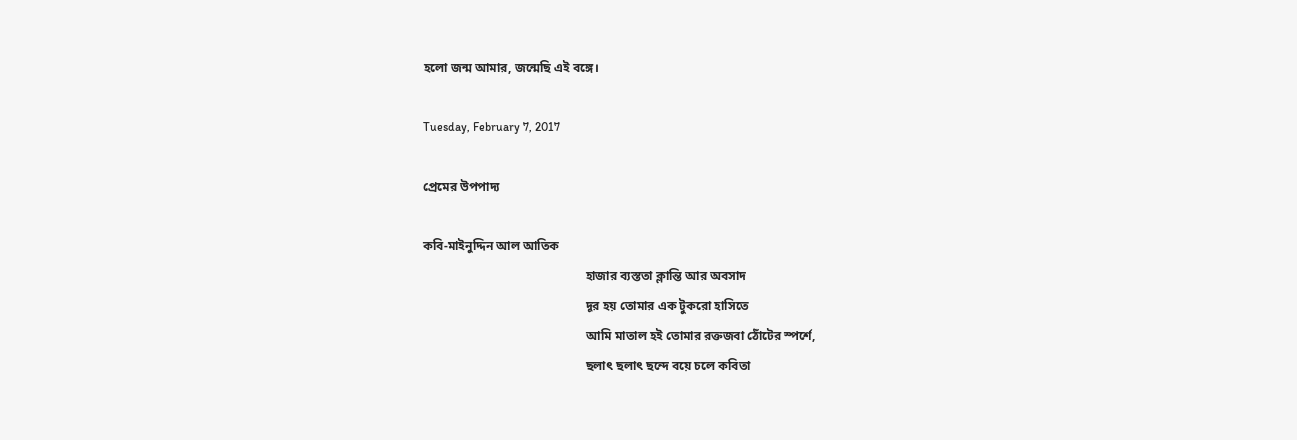হলো জন্ম আমার, জন্মেছি এই বঙ্গে।

Tuesday, February 7, 2017

প্রেমের উপপাদ্য

কবি-মাইনুদ্দিন আল আতিক
                                                    হাজার ব্যস্ততা ক্লান্তি আর অবসাদ
                                                    দূর হয় তোমার এক টুকরো হাসিতে
                                                    আমি মাতাল হই তোমার রক্তজবা ঠোঁটের স্পর্শে,
                                                    ছলাৎ ছলাৎ ছন্দে বয়ে চলে কবিতা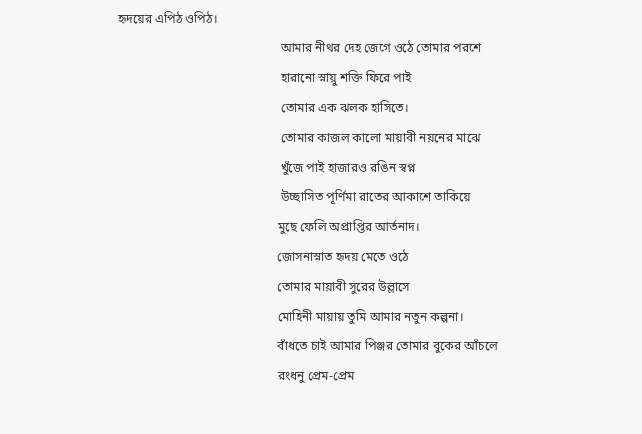হৃদয়ের এপিঠ ওপিঠ।
                                                    আমার নীথর দেহ জেগে ওঠে তোমার পরশে
                                                    হারানো স্নায়ু শক্তি ফিরে পাই
                                                    তোমার এক ঝলক হাসিতে।
                                                    তোমার কাজল কালো মায়াবী নয়নের মাঝে
                                                    খুঁজে পাই হাজারও রঙিন স্বপ্ন
                                                    উচ্ছাসিত পূর্ণিমা রাতের আকাশে তাকিয়ে
                                                   মুছে ফেলি অপ্রাপ্তির আর্তনাদ।
                                                   জোসনাস্নাত হৃদয় মেতে ওঠে
                                                   তোমার মায়াবী সুরের উল্লাসে
                                                   মোহিনী মায়ায় তুমি আমার নতুন কল্পনা।
                                                   বাঁধতে চাই আমার পিঞ্জর তোমার বুকের আঁচলে
                                                   রংধনু প্রেম-প্রেম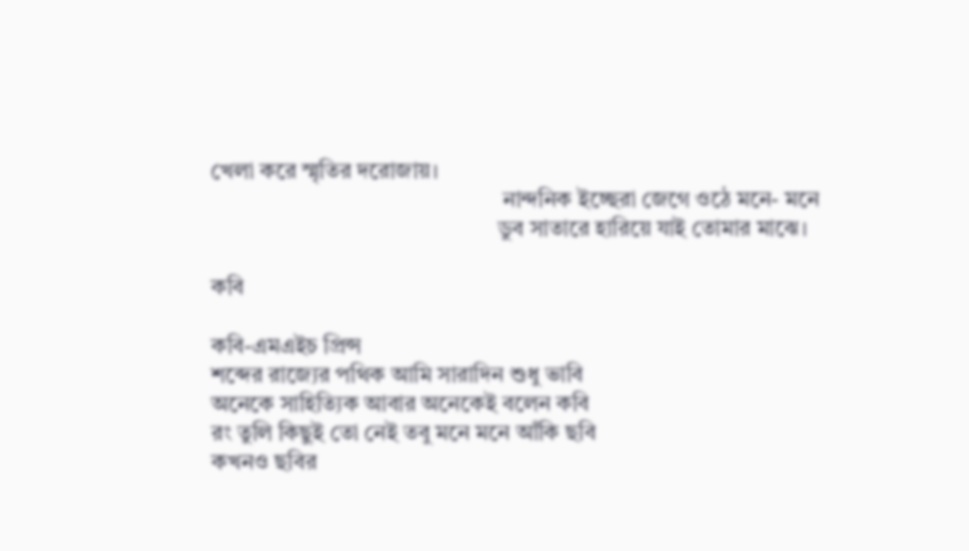খেলা করে স্মৃতির দরোজায়।
                                                   নান্দনিক ইচ্ছেরা জেগে ওঠে মনে- মনে
                                                  ডুব সাতারে হারিয়ে যাই তোমার মাঝে।

কবি

কবি-এমএইচ প্রিন্স
শব্দের রাজ্যের পথিক আমি সারাদিন শুধু ভাবি
অনেকে সাহিত্যিক আবার অনেকেই বলেন কবি
রং তুলি কিছুই তো নেই তবু মনে মনে আঁকি ছবি
কখনও ছবির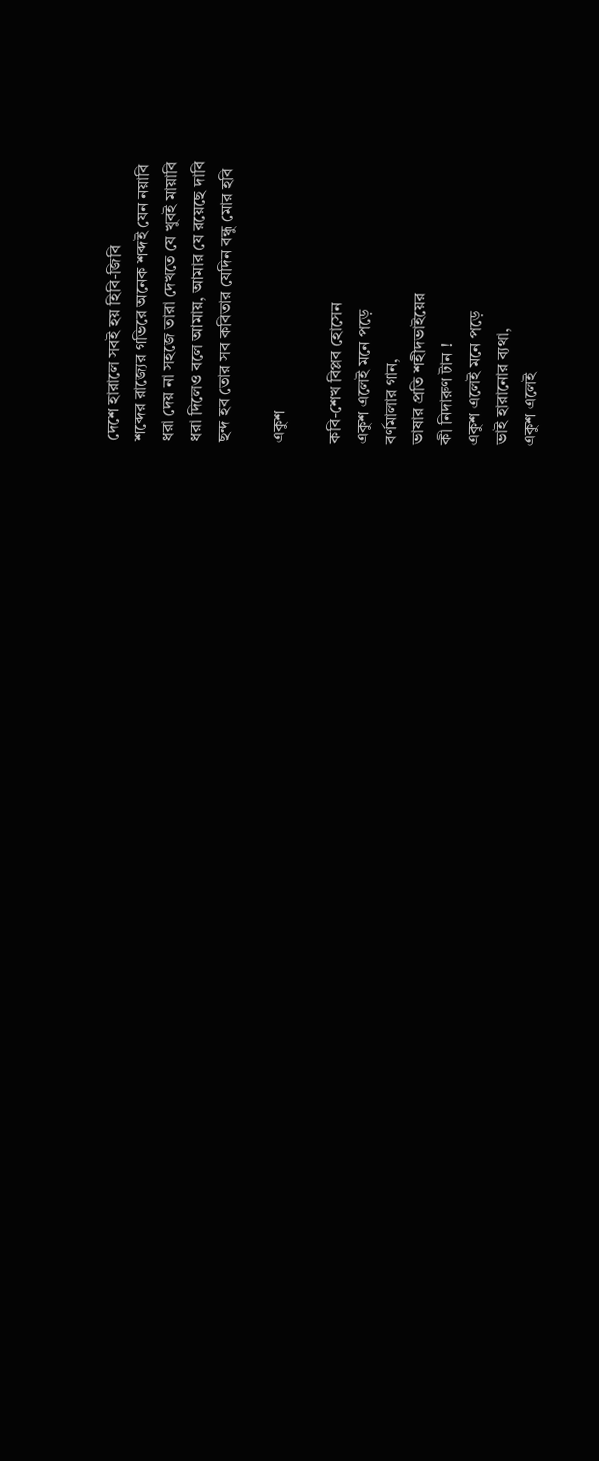দেশে হারালে সবই হয় হিবি-জিবি
শব্দের রাজ্যের গভিরে অনেক শব্দই যেন নয়াবি
ধরা দেয় না সহজে তারা দেখতে যে খুবই মায়াবি
ধরা দিলেও বলে আমায়, আমার যে রয়েছে দাবি
ছন্দ হব তোর সব কবিতার যেদিন বন্ধু মোর হবি

একুশ

কবি-শেখ বিপ্লব হোসেন
একুশ এলেই মনে পড়ে
বর্ণমালার গান,
ভাষার প্রতি শহীদভাইয়ের
কী নিদারুণ টান !
একুশ এলেই মনে পড়ে
ভাই হারানোর ব্যথা,
একুশ এলেই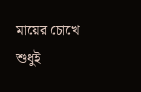মায়ের চোখে
শুধুই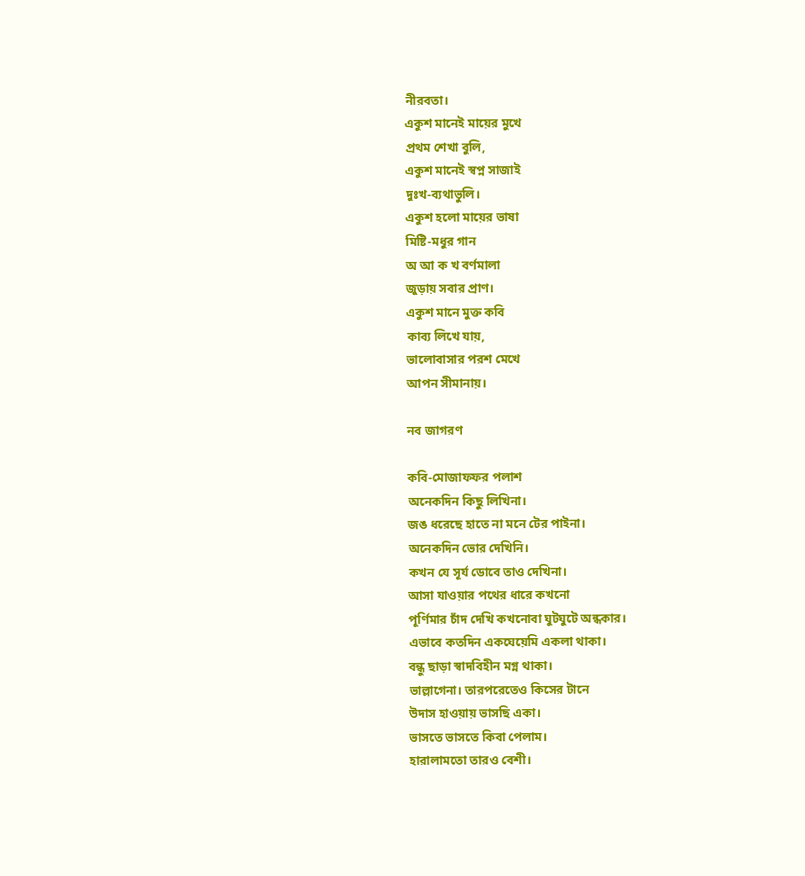নীরবতা।
একুশ মানেই মায়ের মুখে
প্রথম শেখা বুলি,
একুশ মানেই স্বপ্ন সাজাই
দুঃখ-ব্যথাভুলি।
একুশ হলো মায়ের ভাষা
মিষ্টি-মধুর গান
অ আ ক খ বর্ণমালা
জুড়ায় সবার প্রাণ।
একুশ মানে মুক্ত কবি
কাব্য লিখে যায়,
ভালোবাসার পরশ মেখে
আপন সীমানায়।

নব জাগরণ

কবি-মোজাফফর পলাশ
অনেকদিন কিছু লিখিনা।
জঙ ধরেছে হাতে না মনে টের পাইনা।
অনেকদিন ভোর দেখিনি।
কখন যে সূর্য ডোবে তাও দেখিনা।
আসা যাওয়ার পথের ধারে কখনো
পূর্ণিমার চাঁদ দেখি কখনোবা ঘুটঘুটে অন্ধকার।
এভাবে কতদিন একঘেয়েমি একলা থাকা।
বন্ধু ছাড়া স্বাদবিহীন মগ্ন থাকা।
ভাল্লাগেনা। তারপরেতেও কিসের টানে
উদাস হাওয়ায় ভাসছি একা।
ভাসতে ভাসতে কিবা পেলাম।
হারালামতো তারও বেশী।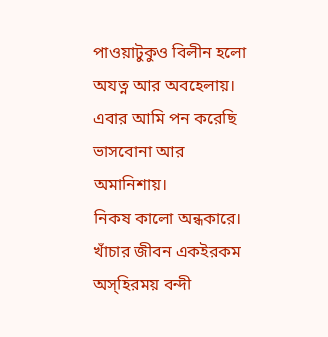পাওয়াটুকুও বিলীন হলো অযত্ন আর অবহেলায়।
এবার আমি পন করেছি
ভাসবোনা আর অমানিশায়।
নিকষ কালো অন্ধকারে।
খাঁচার জীবন একইরকম অস্হিরময় বন্দী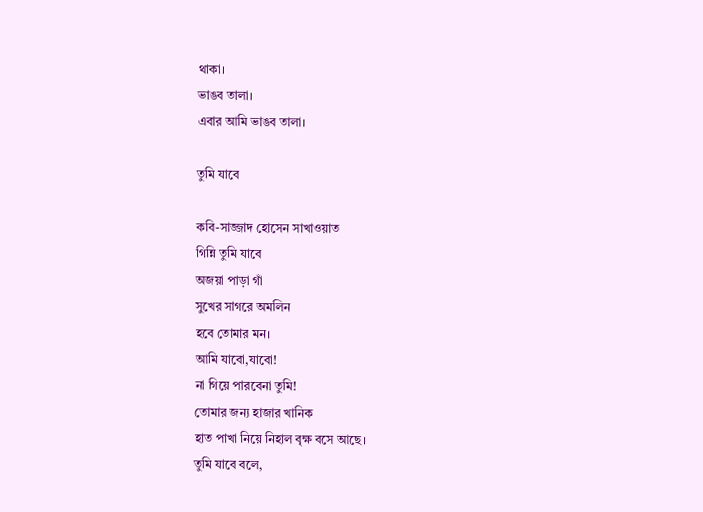থাকা।
ভাঙব তালা।
এবার আমি ভাঙব তালা।

তুমি যাবে

কবি-সাজ্জাদ হোসেন সাখাওয়াত
গিন্নি তুমি যাবে
অজয়া পাড়া গাঁ
সুখের সাগরে অমলিন
হবে তোমার মন।
আমি যাবো,যাবো!
না গিয়ে পারবেনা তুমি!
তোমার জন্য হাজার খানিক
হাত পাখা নিয়ে নিহাল বৃক্ষ বসে আছে।
তুমি যাবে বলে,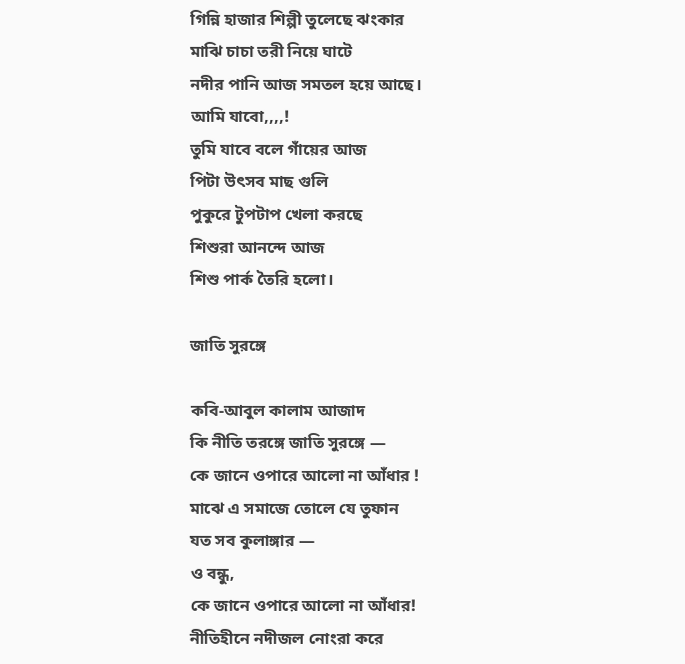গিন্নি হাজার শিল্পী তুলেছে ঝংকার
মাঝি চাচা তরী নিয়ে ঘাটে
নদীর পানি আজ সমতল হয়ে আছে।
আমি যাবো,,,,!
তুমি যাবে বলে গাঁয়ের আজ
পিটা উৎসব মাছ গুলি
পুকুরে টুপটাপ খেলা করছে
শিশুরা আনন্দে আজ
শিশু পার্ক তৈরি হলো।

জাতি সুরঙ্গে

কবি-আবুল কালাম আজাদ
কি নীতি তরঙ্গে জাতি সুরঙ্গে —
কে জানে ওপারে আলো না আঁধার !
মাঝে এ সমাজে তোলে যে তুফান
যত সব কুলাঙ্গার —
ও বন্ধু,
কে জানে ওপারে আলো না আঁধার!
নীতিহীনে নদীজল নোংরা করে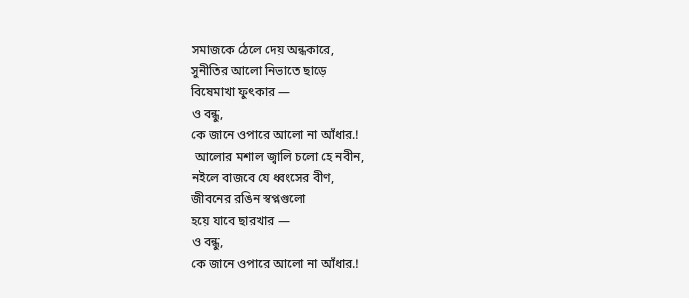সমাজকে ঠেলে দেয় অন্ধকারে,
সুনীতির আলো নিভাতে ছাড়ে
বিষেমাখা ফুৎকার —
ও বন্ধু,
কে জানে ওপারে আলো না আঁধার.!
 আলোর মশাল জ্বালি চলো হে নবীন,
নইলে বাজবে যে ধ্বংসের বীণ,
জীবনের রঙিন স্বপ্নগুলো
হয়ে যাবে ছারখার —
ও বন্ধু,
কে জানে ওপারে আলো না আঁধার.!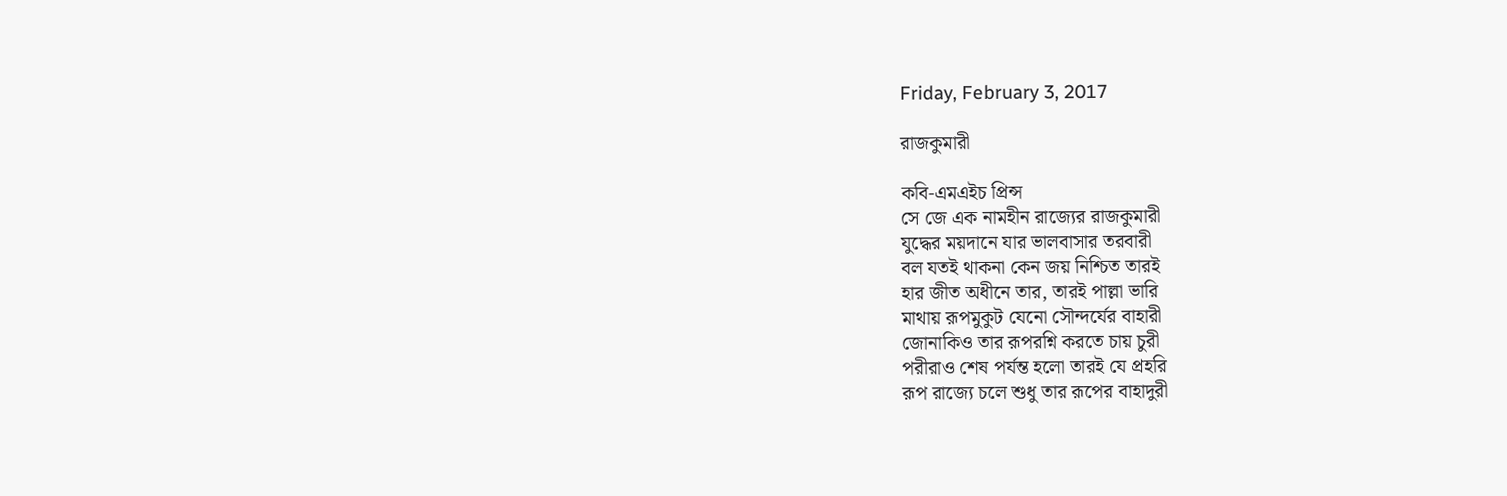Friday, February 3, 2017

রাজকুমারী

কবি-এমএইচ প্রিন্স
সে জে এক নামহীন রাজ্যের রাজকুমারী
যুদ্ধের ময়দানে যার ভালবাসার তরবারী
বল যতই থাকনা কেন জয় নিশ্চিত তারই
হার জীত অধীনে তার, তারই পাল্লা ভারি
মাথায় রূপমুকুট যেনো সৌন্দর্যের বাহারী
জোনাকিও তার রূপরশ্নি করতে চায় চুরী
পরীরাও শেষ পর্যন্ত হলো তারই যে প্রহরি
রূপ রাজ্যে চলে শুধু তার রূপের বাহাদুরী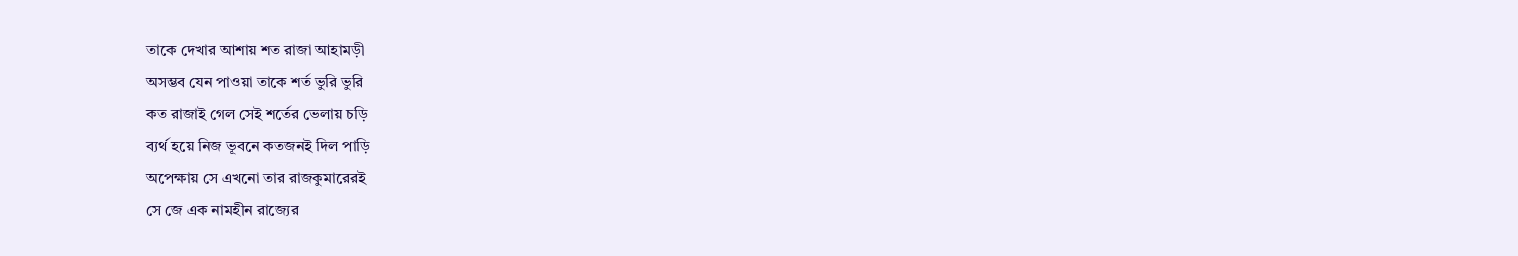তাকে দেখার আশায় শত রাজা আহামড়ী
অসম্ভব যেন পাওয়া তাকে শর্ত ভুরি ভুরি
কত রাজাই গেল সেই শর্তের ভেলায় চড়ি
ব্যর্থ হয়ে নিজ ভূবনে কতজনই দিল পাড়ি
অপেক্ষায় সে এখনো তার রাজকুমারেরই
সে জে এক নামহীন রাজ্যের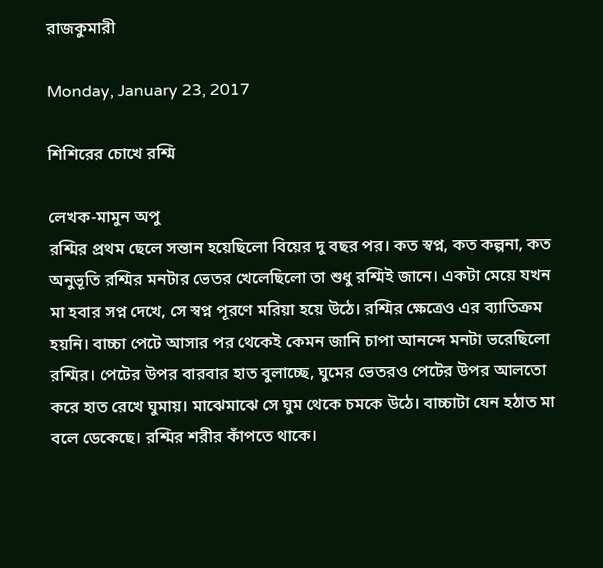রাজকুমারী

Monday, January 23, 2017

শিশিরের চোখে রশ্মি

লেখক-মামুন অপু
রশ্মির প্রথম ছেলে সন্তান হয়েছিলো বিয়ের দু বছর পর। কত স্বপ্ন, কত কল্পনা, কত অনুভূতি রশ্মির মনটার ভেতর খেলেছিলো তা শুধু রশ্মিই জানে। একটা মেয়ে যখন মা হবার সপ্ন দেখে, সে স্বপ্ন পূরণে মরিয়া হয়ে উঠে। রশ্মির ক্ষেত্রেও এর ব্যাতিক্রম হয়নি। বাচ্চা পেটে আসার পর থেকেই কেমন জানি চাপা আনন্দে মনটা ভরেছিলো রশ্মির। পেটের উপর বারবার হাত বুলাচ্ছে, ঘুমের ভেতরও পেটের উপর আলতো করে হাত রেখে ঘুমায়। মাঝেমাঝে সে ঘুম থেকে চমকে উঠে। বাচ্চাটা যেন হঠাত মা বলে ডেকেছে। রশ্মির শরীর কাঁপতে থাকে।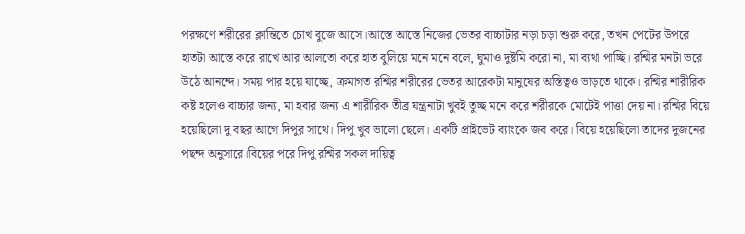পরক্ষণে শরীরের ক্লান্তিতে চোখ বুজে আসে।আস্তে আস্তে নিজের ভেতর বাচ্চাটার নড়া চড়া শুরু করে, তখন পেটের উপরে হাতটা আস্তে করে রাখে আর আলতো করে হাত বুলিয়ে মনে মনে বলে, ঘুমাও দুষ্টমি করো না, মা ব্যথা পাচ্ছি। রশ্মির মনটা ভরে উঠে আনন্দে। সময় পার হয়ে যাচ্ছে, ক্রমাগত রশ্মির শরীরের ভেতর আরেকটা মানুষের অস্তিত্বও ভাড়তে থাকে। রশ্মির শারীরিক কষ্ট হলেও বাচ্চার জন্য, মা হবার জন্য এ শারীরিক তীব্র যন্ত্রনাটা খুবই তুচ্ছ মনে করে শরীরকে মোটেই পাত্তা দেয় না। রশ্মির বিয়ে হয়েছিলো দু বছর আগে দিপুর সাথে। দিপু খুব ভালো ছেলে। একটি প্রাইভেট ব্যাংকে জব করে। বিয়ে হয়েছিলো তাদের দুজনের পছন্দ অনুসারে।বিয়ের পরে দিপু রশ্মির সকল দায়িত্ব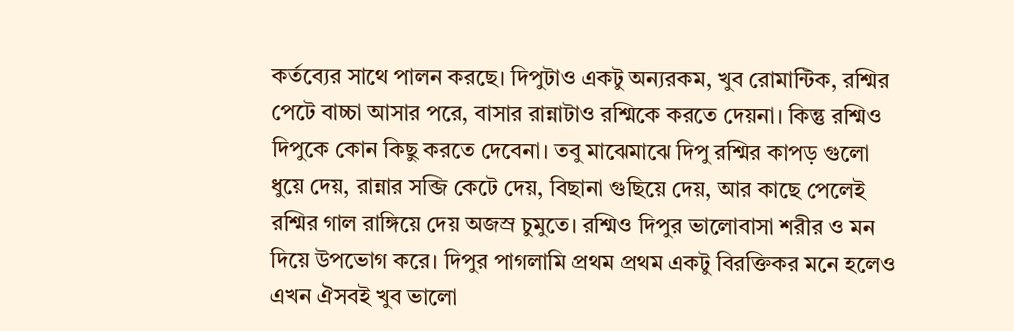কর্তব্যের সাথে পালন করছে। দিপুটাও একটু অন্যরকম, খুব রোমান্টিক, রশ্মির পেটে বাচ্চা আসার পরে, বাসার রান্নাটাও রশ্মিকে করতে দেয়না। কিন্তু রশ্মিও দিপুকে কোন কিছু করতে দেবেনা। তবু মাঝেমাঝে দিপু রশ্মির কাপড় গুলো ধুয়ে দেয়, রান্নার সব্জি কেটে দেয়, বিছানা গুছিয়ে দেয়, আর কাছে পেলেই রশ্মির গাল রাঙ্গিয়ে দেয় অজস্র চুমুতে। রশ্মিও দিপুর ভালোবাসা শরীর ও মন দিয়ে উপভোগ করে। দিপুর পাগলামি প্রথম প্রথম একটু বিরক্তিকর মনে হলেও এখন ঐসবই খুব ভালো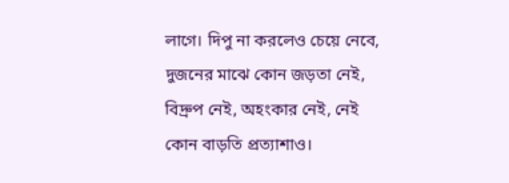লাগে। দিপু না করলেও চেয়ে নেবে, দুজনের মাঝে কোন জড়তা নেই, বিদ্রুপ নেই, অহংকার নেই, নেই কোন বাড়তি প্রত্যাশাও।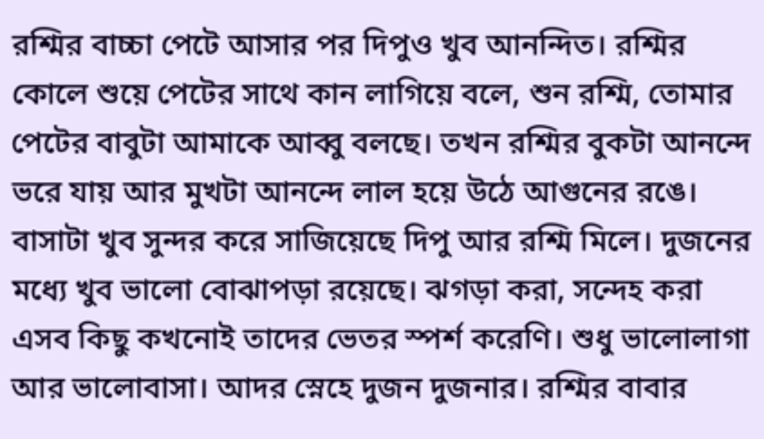রশ্মির বাচ্চা পেটে আসার পর দিপুও খুব আনন্দিত। রশ্মির কোলে শুয়ে পেটের সাথে কান লাগিয়ে বলে, শুন রশ্মি, তোমার পেটের বাবুটা আমাকে আব্বু বলছে। তখন রশ্মির বুকটা আনন্দে ভরে যায় আর মুখটা আনন্দে লাল হয়ে উঠে আগুনের রঙে। বাসাটা খুব সুন্দর করে সাজিয়েছে দিপু আর রশ্মি মিলে। দুজনের মধ্যে খুব ভালো বোঝাপড়া রয়েছে। ঝগড়া করা, সন্দেহ করা এসব কিছু কখনোই তাদের ভেতর স্পর্শ করেণি। শুধু ভালোলাগা আর ভালোবাসা। আদর স্নেহে দুজন দুজনার। রশ্মির বাবার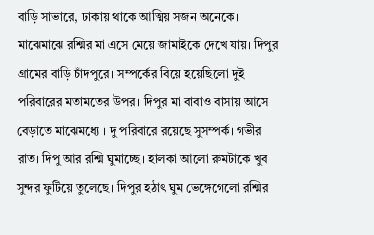বাড়ি সাভারে, ঢাকায় থাকে আত্মিয় সজন অনেকে। মাঝেমাঝে রশ্মির মা এসে মেয়ে জামাইকে দেখে যায়। দিপুর গ্রামের বাড়ি চাঁদপুরে। সম্পর্কের বিয়ে হয়েছিলো দুই পরিবারের মতামতের উপর। দিপুর মা বাবাও বাসায় আসে বেড়াতে মাঝেমধ্যে । দু পরিবারে রয়েছে সুসম্পর্ক। গভীর রাত। দিপু আর রশ্মি ঘুমাচ্ছে। হালকা আলো রুমটাকে খুব সুন্দর ফুটিয়ে তুলেছে। দিপুর হঠাৎ ঘুম ভেঙ্গেগেলো রশ্মির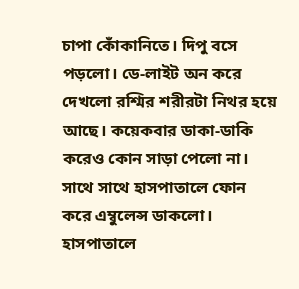চাপা কোঁকানিতে। দিপু বসে পড়লো। ডে-লাইট অন করে দেখলো রশ্মির শরীরটা নিথর হয়ে আছে। কয়েকবার ডাকা-ডাকি করেও কোন সাড়া পেলো না। সাথে সাথে হাসপাতালে ফোন করে এম্বুলেন্স ডাকলো। হাসপাতালে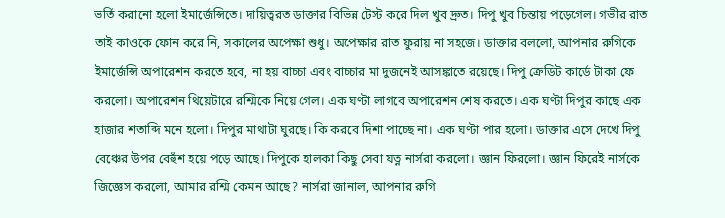ভর্তি করানো হলো ইমার্জেন্সিতে। দায়িত্বরত ডাক্তার বিভিন্ন টেস্ট করে দিল খুব দ্রুত। দিপু খুব চিন্তায় পড়েগেল। গভীর রাত তাই কাওকে ফোন করে নি, সকালের অপেক্ষা শুধু। অপেক্ষার রাত ফুরায় না সহজে। ডাক্তার বললো, আপনার রুগিকে ইমার্জেন্সি অপারেশন করতে হবে, না হয় বাচ্চা এবং বাচ্চার মা দুজনেই আসঙ্কাতে রয়েছে। দিপু ক্রেডিট কার্ডে টাকা ফে করলো। অপারেশন থিয়েটারে রশ্মিকে নিয়ে গেল। এক ঘণ্টা লাগবে অপারেশন শেষ করতে। এক ঘণ্টা দিপুর কাছে এক হাজার শতাব্দি মনে হলো। দিপুর মাথাটা ঘুরছে। কি করবে দিশা পাচ্ছে না। এক ঘণ্টা পার হলো। ডাক্তার এসে দেখে দিপু বেঞ্চের উপর বেহুঁশ হয়ে পড়ে আছে। দিপুকে হালকা কিছু সেবা যত্ন নার্সরা করলো। জ্ঞান ফিরলো। জ্ঞান ফিরেই নার্সকে জিজ্ঞেস করলো, আমার রশ্মি কেমন আছে? নার্সরা জানাল, আপনার রুগি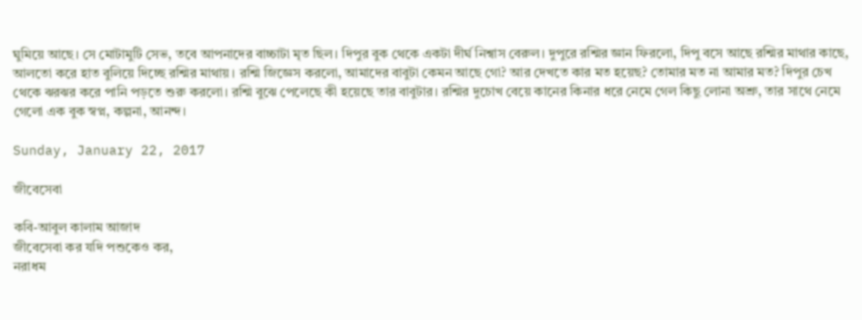ঘুমিয়ে আছে। সে মোটামুটি সেভ, তবে আপনাদের বাচ্চাটা মৃত ছিল। দিপুর বুক থেকে একটা দীর্ঘ নিশ্বাস বেরুল। দুপুরে রশ্মির জ্ঞান ফিরলো, দিপু বসে আছে রশ্মির মাথার কাছে, আলতো করে হাত বুলিয়ে দিচ্ছে রশ্মির মাথায়। রশ্মি জিজ্ঞেস করলো, আমাদের বাবুটা কেমন আছে গো? আর দেখতে কার মত হয়েছ? তোমার মত না আমার মত? দিপুর চেখ থেকে ঝরঝর করে পানি পড়তে শুরু করলো। রশ্মি বুঝে পেলেছে কী হয়েছে তার বাবুটার। রশ্মির দুচোখ বেয়ে কানের কিনার ধরে নেমে গেল কিছু লোনা অশ্রু, তার সাথে নেমে গেলো এক বুক স্বপ্ন, কল্পনা, আনন্দ।

Sunday, January 22, 2017

জীবেসেবা

কবি-আবুল কালাম আজাদ
জীবেসেবা কর যদি পশুকেও কর,
নরাধম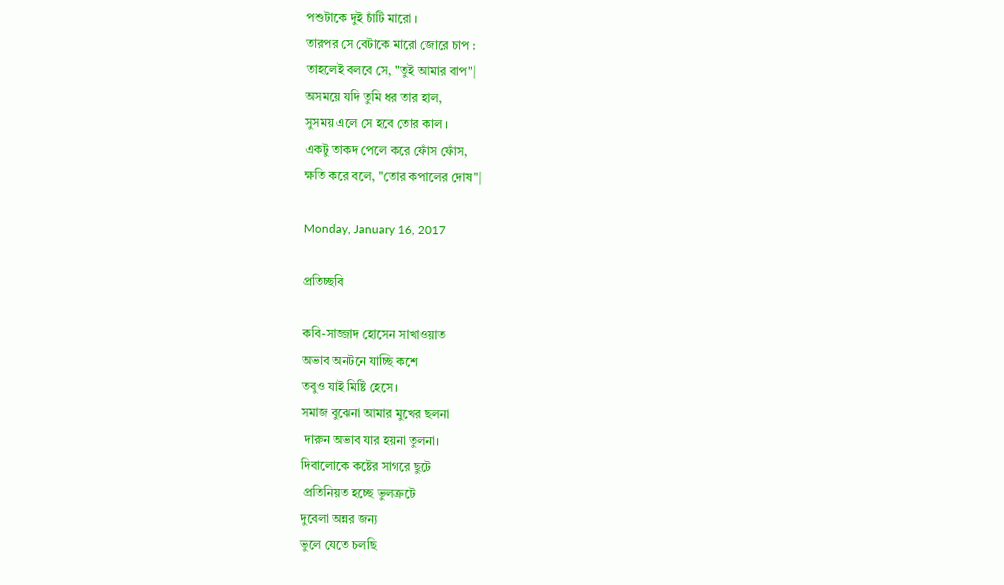পশুটাকে দুই চাঁটি মারো ।
তারপর সে বেটাকে মারো জোরে চাপ :
তাহলেই বলবে সে, "তুই আমার বাপ"|
অসময়ে যদি তুমি ধর তার হাল,
সুসময় এলে সে হবে তোর কাল ।
একটু তাকদ পেলে করে ফোঁস ফোঁস,
ক্ষতি করে বলে, "তোর কপালের দোষ"|

Monday, January 16, 2017

প্রতিচ্ছবি

কবি-সাজ্জাদ হোসেন সাখাওয়াত
অভাব অনটনে যাচ্ছি কশে
তবুও যাই মিষ্টি হেসে।
সমাজ বুঝেনা আমার মুখের ছলনা
 দারুন অভাব যার হয়না তুলনা।
দিবালোকে কষ্টের সাগরে ছুটে
 প্রতিনিয়ত হচ্ছে ভুলত্রুটে
দুবেলা অন্নর জন্য
ভুলে যেতে চলছি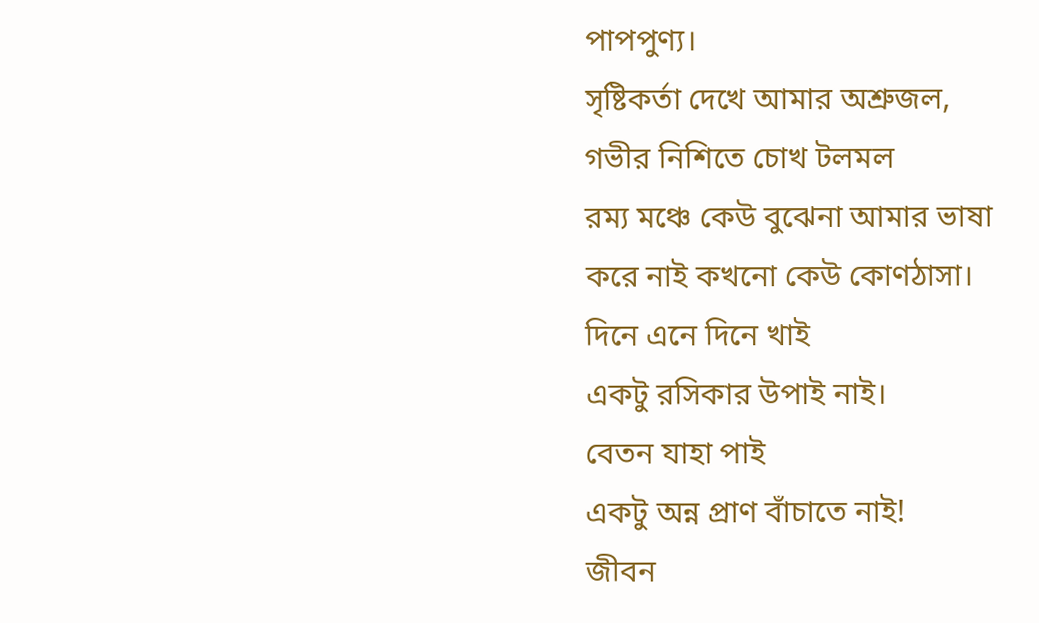পাপপুণ্য।
সৃষ্টিকর্তা দেখে আমার অশ্রুজল,
গভীর নিশিতে চোখ টলমল
রম্য মঞ্চে কেউ বুঝেনা আমার ভাষা
করে নাই কখনো কেউ কোণঠাসা।
দিনে এনে দিনে খাই
একটু রসিকার উপাই নাই।
বেতন যাহা পাই
একটু অন্ন প্রাণ বাঁচাতে নাই!
জীবন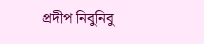প্রদীপ নিবুনিবু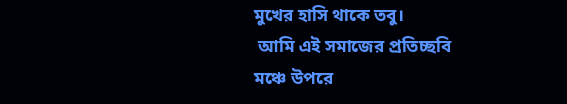মুখের হাসি থাকে তবু।
 আমি এই সমাজের প্রতিচ্ছবি
মঞ্চে উপরে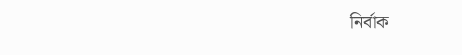নির্বাক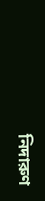নিদারুণ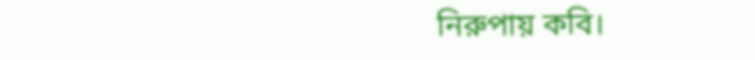নিরুপায় কবি।